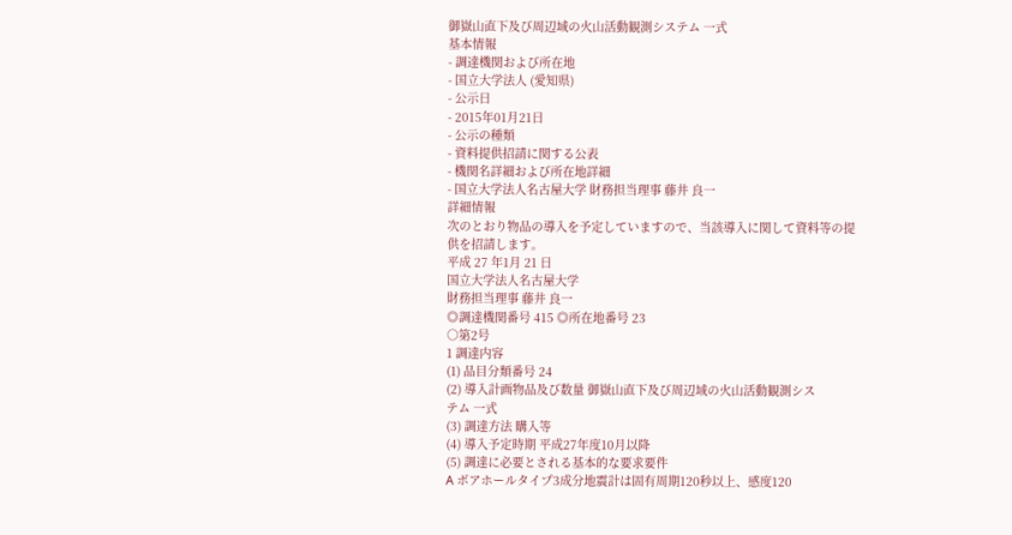御嶽山直下及び周辺域の火山活動観測システム 一式
基本情報
- 調達機関および所在地
- 国立大学法人 (愛知県)
- 公示日
- 2015年01月21日
- 公示の種類
- 資料提供招請に関する公表
- 機関名詳細および所在地詳細
- 国立大学法人名古屋大学 財務担当理事 藤井 良一
詳細情報
次のとおり物品の導入を予定していますので、当該導入に関して資料等の提
供を招請します。
平成 27 年1月 21 日
国立大学法人名古屋大学
財務担当理事 藤井 良一
◎調達機関番号 415 ◎所在地番号 23
○第2号
1 調達内容
(1) 品目分類番号 24
(2) 導入計画物品及び数量 御嶽山直下及び周辺域の火山活動観測シス
テム 一式
(3) 調達方法 購入等
(4) 導入予定時期 平成27年度10月以降
(5) 調達に必要とされる基本的な要求要件
A ボアホールタイプ3成分地震計は固有周期120秒以上、感度120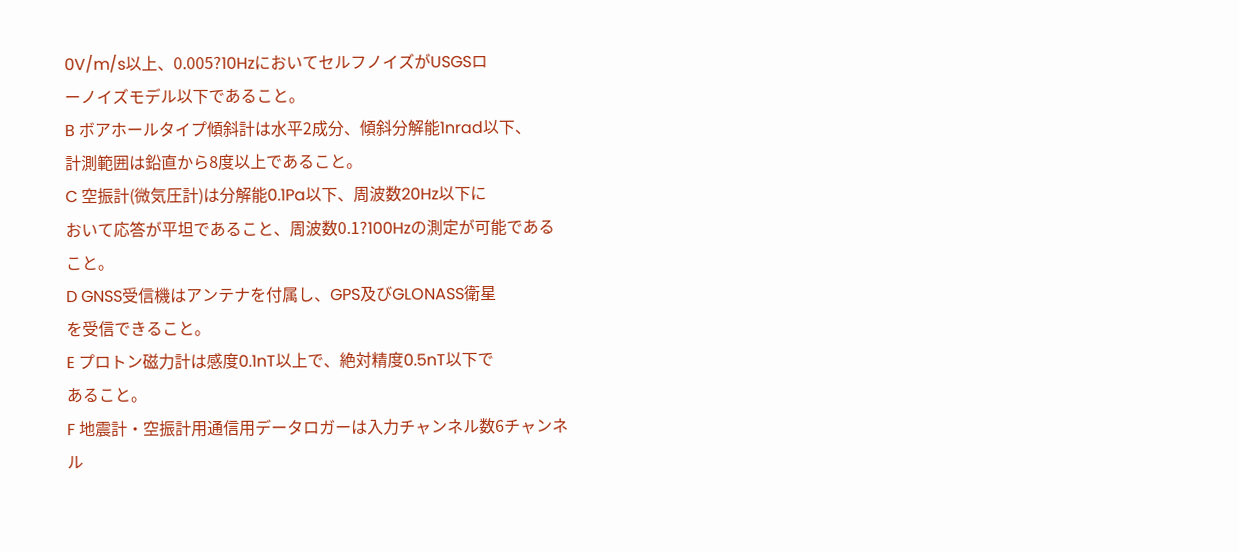0V/m/s以上、0.005?10HzにおいてセルフノイズがUSGSロ
ーノイズモデル以下であること。
B ボアホールタイプ傾斜計は水平2成分、傾斜分解能1nrad以下、
計測範囲は鉛直から8度以上であること。
C 空振計(微気圧計)は分解能0.1Pa以下、周波数20Hz以下に
おいて応答が平坦であること、周波数0.1?100Hzの測定が可能である
こと。
D GNSS受信機はアンテナを付属し、GPS及びGLONASS衛星
を受信できること。
E プロトン磁力計は感度0.1nT以上で、絶対精度0.5nT以下で
あること。
F 地震計・空振計用通信用データロガーは入力チャンネル数6チャンネ
ル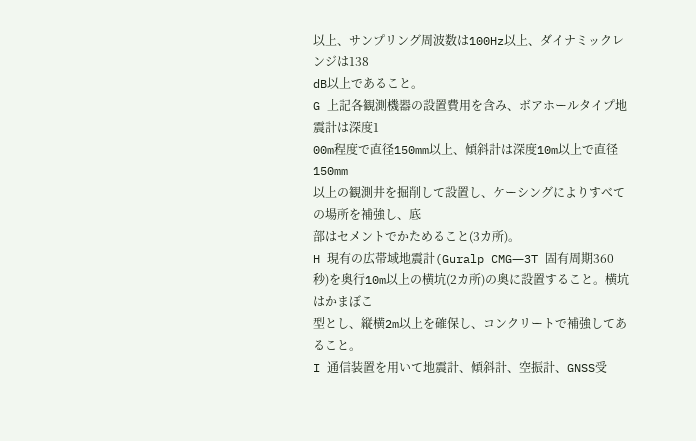以上、サンプリング周波数は100Hz以上、ダイナミックレンジは138
dB以上であること。
G 上記各観測機器の設置費用を含み、ボアホールタイプ地震計は深度1
00m程度で直径150mm以上、傾斜計は深度10m以上で直径150mm
以上の観測井を掘削して設置し、ケーシングによりすべての場所を補強し、底
部はセメントでかためること(3カ所)。
H 現有の広帯域地震計(Guralp CMG―3T 固有周期360
秒)を奥行10m以上の横坑(2カ所)の奥に設置すること。横坑はかまぼこ
型とし、縦横2m以上を確保し、コンクリートで補強してあること。
I 通信装置を用いて地震計、傾斜計、空振計、GNSS受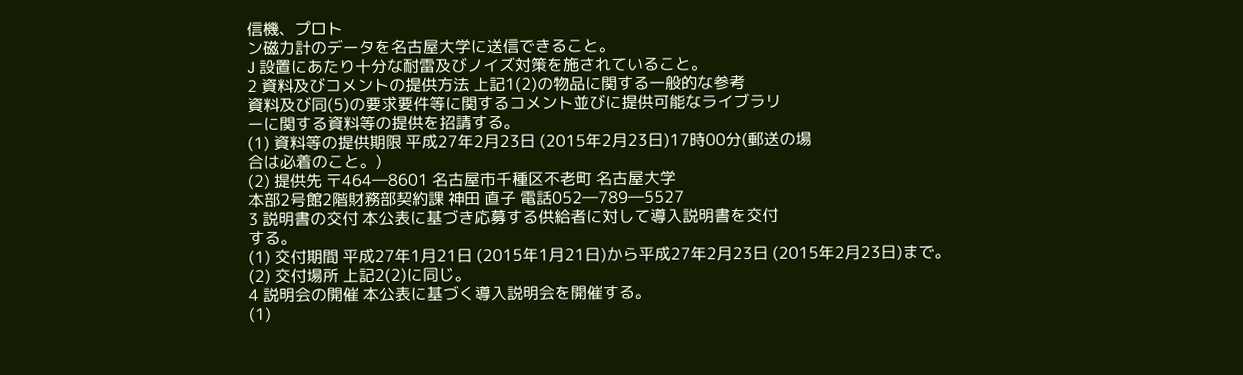信機、プロト
ン磁力計のデータを名古屋大学に送信できること。
J 設置にあたり十分な耐雷及びノイズ対策を施されていること。
2 資料及びコメントの提供方法 上記1(2)の物品に関する一般的な参考
資料及び同(5)の要求要件等に関するコメント並びに提供可能なライブラリ
ーに関する資料等の提供を招請する。
(1) 資料等の提供期限 平成27年2月23日 (2015年2月23日)17時00分(郵送の場
合は必着のこと。)
(2) 提供先 〒464―8601 名古屋市千種区不老町 名古屋大学
本部2号館2階財務部契約課 神田 直子 電話052―789―5527
3 説明書の交付 本公表に基づき応募する供給者に対して導入説明書を交付
する。
(1) 交付期間 平成27年1月21日 (2015年1月21日)から平成27年2月23日 (2015年2月23日)まで。
(2) 交付場所 上記2(2)に同じ。
4 説明会の開催 本公表に基づく導入説明会を開催する。
(1)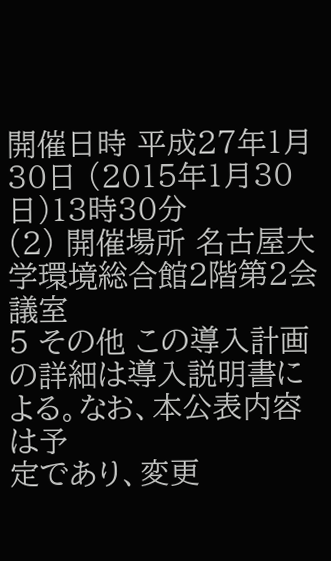開催日時 平成27年1月30日 (2015年1月30日)13時30分
(2) 開催場所 名古屋大学環境総合館2階第2会議室
5 その他 この導入計画の詳細は導入説明書による。なお、本公表内容は予
定であり、変更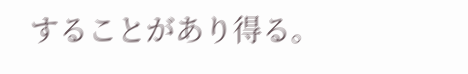することがあり得る。